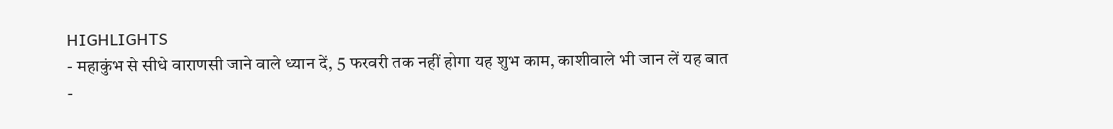HIGHLIGHTS
- महाकुंभ से सीधे वाराणसी जाने वाले ध्यान दें, 5 फरवरी तक नहीं होगा यह शुभ काम, काशीवाले भी जान लें यह बात
-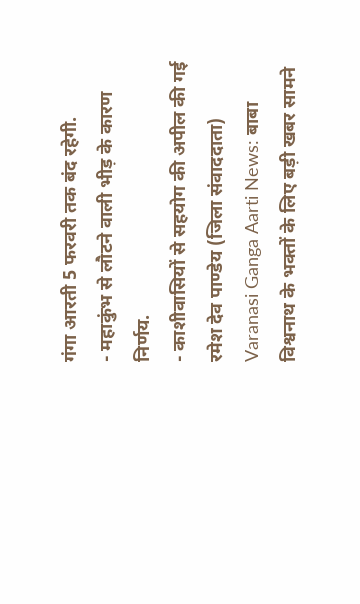गंगा आरती 5 फरवरी तक बंद रहेगी.
- महाकुंभ से लौटने वाली भीड़ के कारण निर्णय.
- काशीवासियों से सहयोग की अपील की गई
रमेश देव पाण्डेय (जिला संवाददाता)
Varanasi Ganga Aarti News: बाबा विश्वनाथ के भक्तों के लिए बड़ी खबर सामने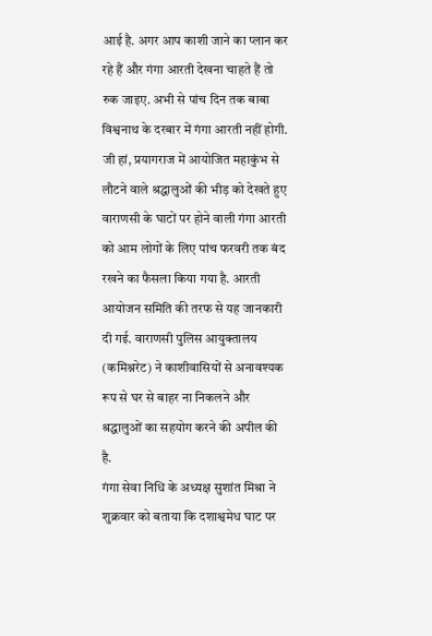आई है. अगर आप काशी जाने का प्लान कर रहे हैं और गंगा आरती देखना चाहते हैं तो रुक जाइए. अभी से पांच दिन तक बाबा विश्वनाथ के दरबार में गंगा आरती नहीं होगी. जी हां, प्रयागराज में आयोजित महाकुंभ से लौटने वाले श्रद्धालुओं की भीड़ को देखते हुए वाराणसी के घाटों पर होने वाली गंगा आरती को आम लोगों के लिए पांच फरवरी तक बंद रखने का फैसला किया गया है. आरती आयोजन समिति की तरफ से यह जानकारी दी गई. वाराणसी पुलिस आयुक्तालय (कमिश्नरेट) ने काशीवासियों से अनावश्यक रूप से घर से बाहर ना निकलने और श्रद्धालुओं का सहयोग करने की अपील की है.
गंगा सेवा निधि के अध्यक्ष सुशांत मिश्रा ने शुक्रवार को बताया कि दशाश्वमेध घाट पर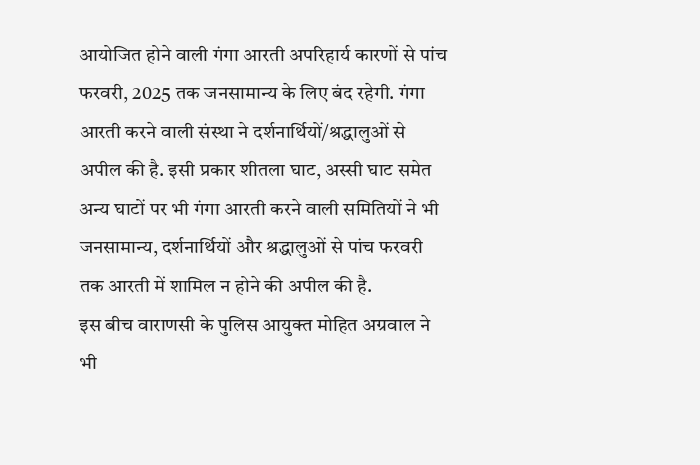आयोजित होने वाली गंगा आरती अपरिहार्य कारणों से पांच फरवरी, 2025 तक जनसामान्य के लिए बंद रहेगी. गंगा आरती करने वाली संस्था ने दर्शनार्थियों/श्रद्धालुओं से अपील की है. इसी प्रकार शीतला घाट, अस्सी घाट समेत अन्य घाटों पर भी गंगा आरती करने वाली समितियों ने भी जनसामान्य, दर्शनार्थियों और श्रद्धालुओं से पांच फरवरी तक आरती में शामिल न होने की अपील की है.
इस बीच वाराणसी के पुलिस आयुक्त मोहित अग्रवाल ने भी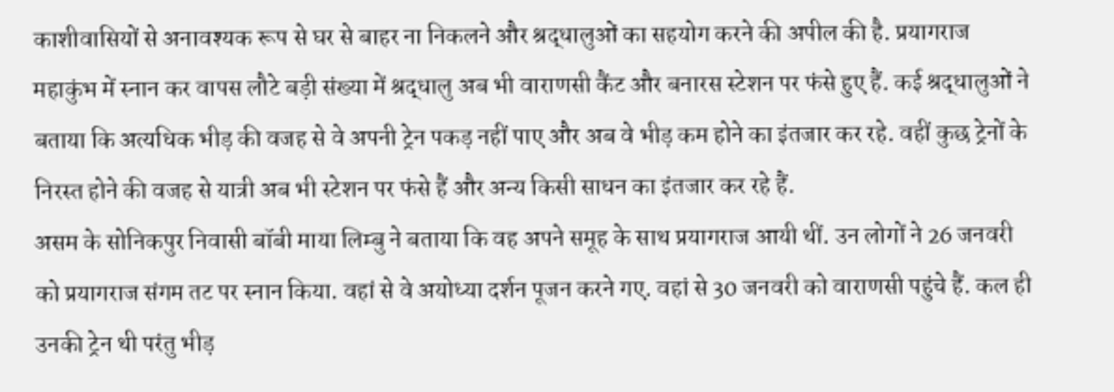काशीवासियों से अनावश्यक रूप से घर से बाहर ना निकलने और श्रद्धालुओं का सहयोग करने की अपील की है. प्रयागराज महाकुंभ में स्नान कर वापस लौटे बड़ी संख्या में श्रद्धालु अब भी वाराणसी कैंट और बनारस स्टेशन पर फंसे हुए हैं. कई श्रद्धालुओं ने बताया कि अत्यधिक भीड़ की वजह से वे अपनी ट्रेन पकड़ नहीं पाए और अब वे भीड़ कम होने का इंतजार कर रहे. वहीं कुछ ट्रेनों के निरस्त होने की वजह से यात्री अब भी स्टेशन पर फंसे हैं और अन्य किसी साधन का इंतजार कर रहे हैं.
असम के सोनिकपुर निवासी बॉबी माया लिम्बु ने बताया कि वह अपने समूह के साथ प्रयागराज आयी थीं. उन लोगों ने 26 जनवरी को प्रयागराज संगम तट पर स्नान किया. वहां से वे अयोध्या दर्शन पूजन करने गए. वहां से 30 जनवरी को वाराणसी पहुंचे हैं. कल ही उनकी ट्रेन थी परंतु भीड़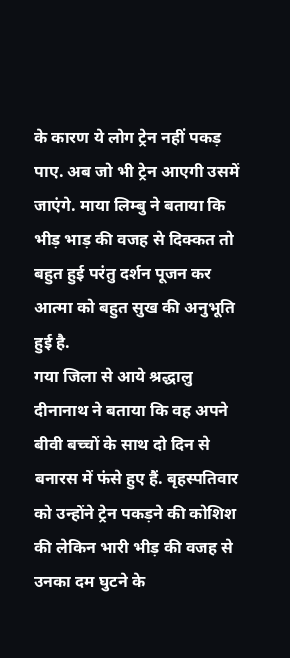के कारण ये लोग ट्रेन नहीं पकड़ पाए. अब जो भी ट्रेन आएगी उसमें जाएंगे. माया लिम्बु ने बताया कि भीड़ भाड़ की वजह से दिक्कत तो बहुत हुई परंतु दर्शन पूजन कर आत्मा को बहुत सुख की अनुभूति हुई है.
गया जिला से आये श्रद्धालु दीनानाथ ने बताया कि वह अपने बीवी बच्चों के साथ दो दिन से बनारस में फंसे हुए हैं. बृहस्पतिवार को उन्होंने ट्रेन पकड़ने की कोशिश की लेकिन भारी भीड़ की वजह से उनका दम घुटने के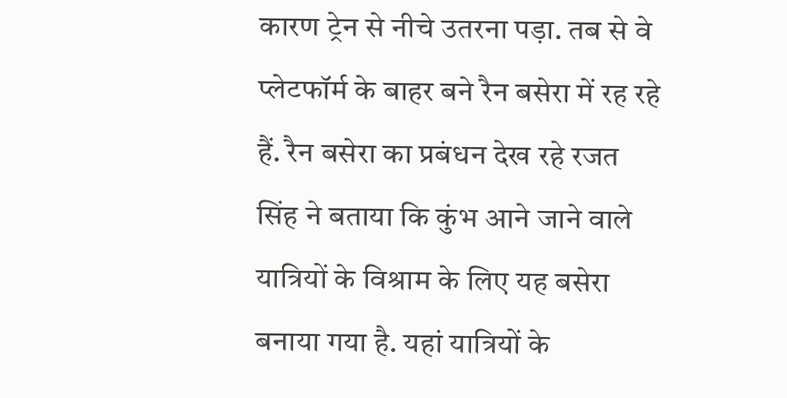कारण ट्रेन से नीचे उतरना पड़ा. तब से वे प्लेटफॉर्म के बाहर बने रैन बसेरा में रह रहे हैं. रैन बसेरा का प्रबंधन देख रहे रजत सिंह ने बताया कि कुंभ आने जाने वाले यात्रियों के विश्राम के लिए यह बसेरा बनाया गया है. यहां यात्रियों के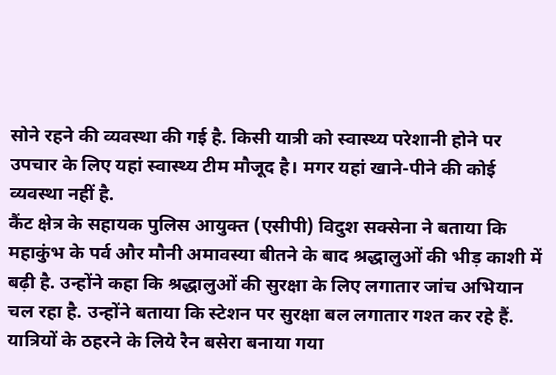सोने रहने की व्यवस्था की गई है. किसी यात्री को स्वास्थ्य परेशानी होने पर उपचार के लिए यहां स्वास्थ्य टीम मौजूद है। मगर यहां खाने-पीने की कोई व्यवस्था नहीं है.
कैंट क्षेत्र के सहायक पुलिस आयुक्त (एसीपी) विदुश सक्सेना ने बताया कि महाकुंभ के पर्व और मौनी अमावस्या बीतने के बाद श्रद्धालुओं की भीड़ काशी में बढ़ी है. उन्होंने कहा कि श्रद्धालुओं की सुरक्षा के लिए लगातार जांच अभियान चल रहा है. उन्होंने बताया कि स्टेशन पर सुरक्षा बल लगातार गश्त कर रहे हैं. यात्रियों के ठहरने के लिये रैन बसेरा बनाया गया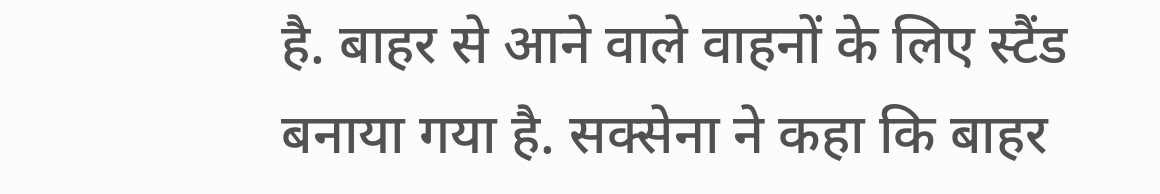है. बाहर से आने वाले वाहनों के लिए स्टैंड बनाया गया है. सक्सेना ने कहा कि बाहर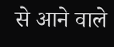से आने वाले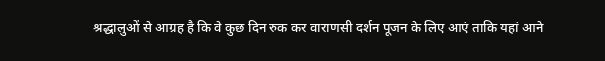श्रद्धालुओं से आग्रह है कि वे कुछ दिन रुक कर वाराणसी दर्शन पूजन के लिए आएं ताकि यहां आने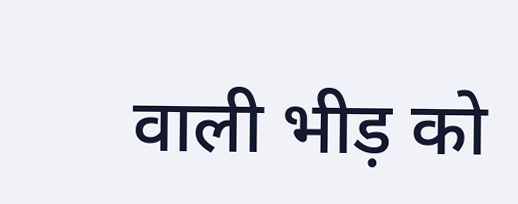वाली भीड़ को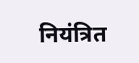नियंत्रित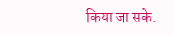किया जा सके.